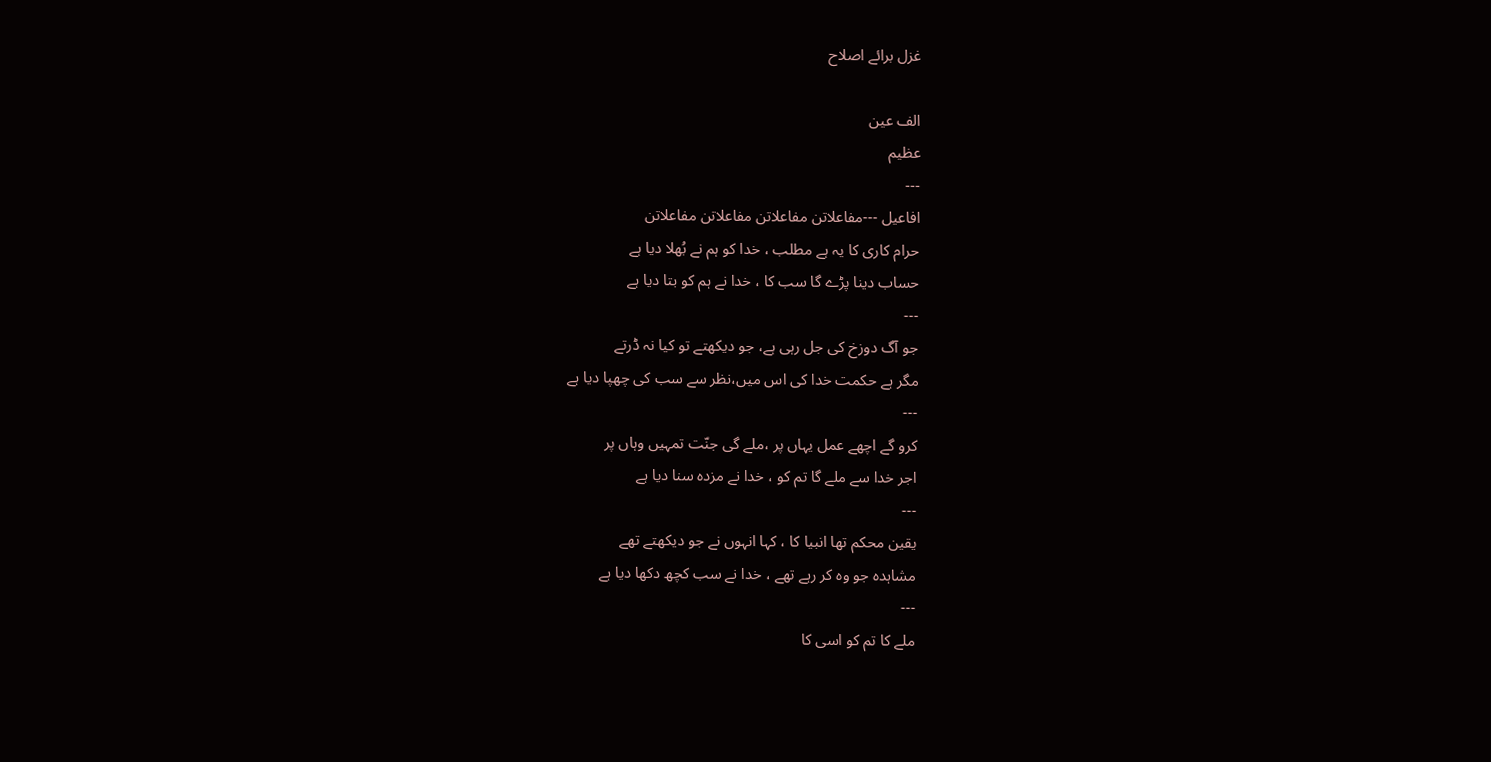غزل برائے اصلاح

الف عین
عظیم
---
افاعیل ---مفاعلاتن مفاعلاتن مفاعلاتن مفاعلاتن
حرام کاری کا یہ ہے مطلب ، خدا کو ہم نے بُھلا دیا ہے
حساب دینا پڑے گا سب کا ، خدا نے ہم کو بتا دیا ہے
---
جو آگ دوزخ کی جل رہی ہے، جو دیکھتے تو کیا نہ ڈرتے
مگر ہے حکمت خدا کی اس میں،نظر سے سب کی چھپا دیا ہے
---
کرو گے اچھے عمل یہاں پر ،ملے گی جنّت تمہیں وہاں پر
اجر خدا سے ملے گا تم کو ، خدا نے مزدہ سنا دیا ہے
---
یقین محکم تھا انبیا کا ، کہا انہوں نے جو دیکھتے تھے
مشاہدہ جو وہ کر رہے تھے ، خدا نے سب کچھ دکھا دیا ہے
---
ملے کا تم کو اسی کا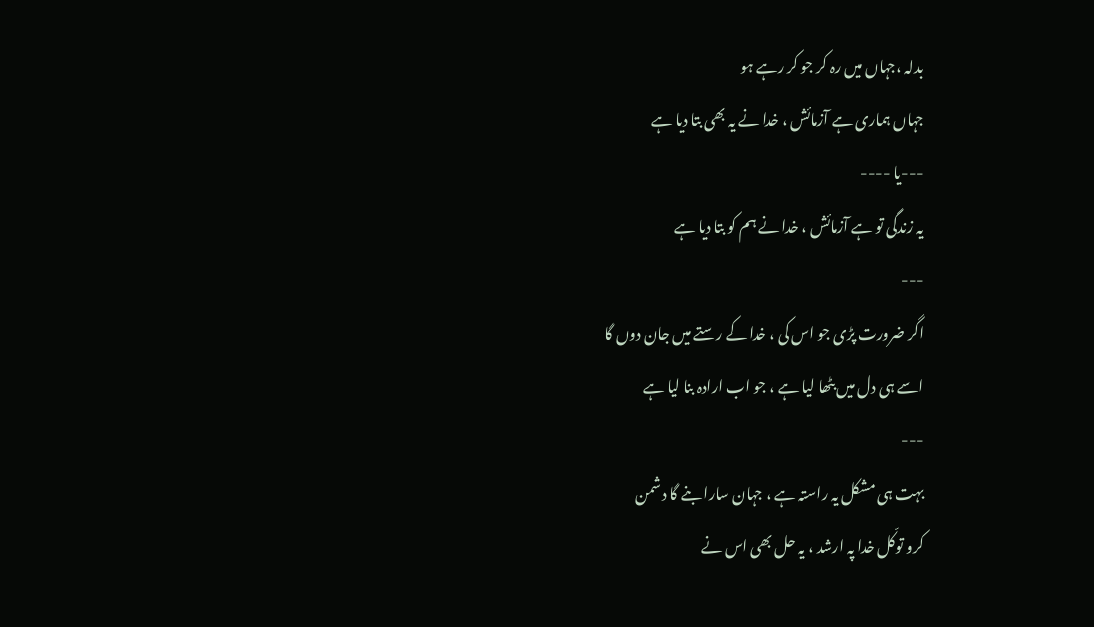بدلہ ،جہاں میں رہ کر جو کر رہے ہو
جہاں ہماری ہے آزمائش ، خدا نے یہ بھی بتا دیا ہے
---یا ----
یہ زندگی تو ہے آزمائش ، خدا نے ہم کو بتا دیا ہے
---
اگر ضرورت پڑی جو اس کی ، خدا کے رستے میں جان دوں گا
اسے ہی دل میں بٹھا لیا ہے ، جو اب ارادہ بنا لیا ہے
---
بہت ہی مشکل یہ راستہ ہے ، جہان سارا بنے گا دشمن
کرو توکّل خدا پہ ارشد ، یہ حل بھی اس نے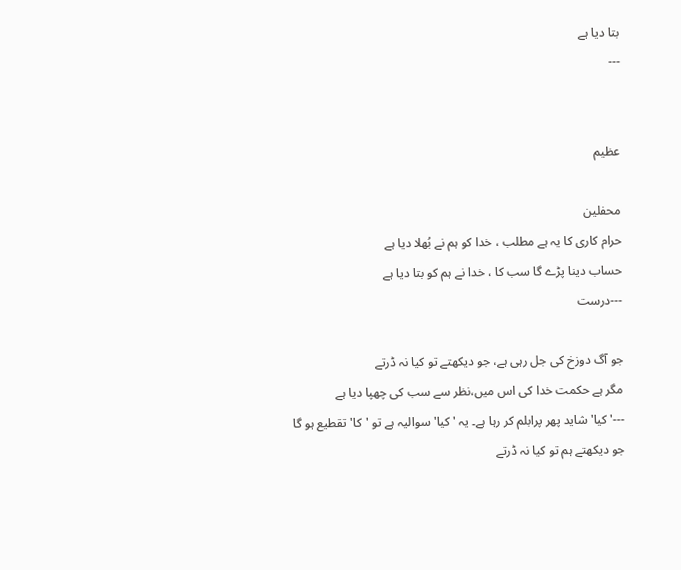بتا دیا ہے
---


عظیم

محفلین
حرام کاری کا یہ ہے مطلب ، خدا کو ہم نے بُھلا دیا ہے
حساب دینا پڑے گا سب کا ، خدا نے ہم کو بتا دیا ہے
---درست

جو آگ دوزخ کی جل رہی ہے، جو دیکھتے تو کیا نہ ڈرتے
مگر ہے حکمت خدا کی اس میں،نظر سے سب کی چھپا دیا ہے
---'کیا' شاید پھر پرابلم کر رہا ہے۔ یہ 'کیا' سوالیہ ہے تو 'کا' تقطیع ہو گا
جو دیکھتے ہم تو کیا نہ ڈرتے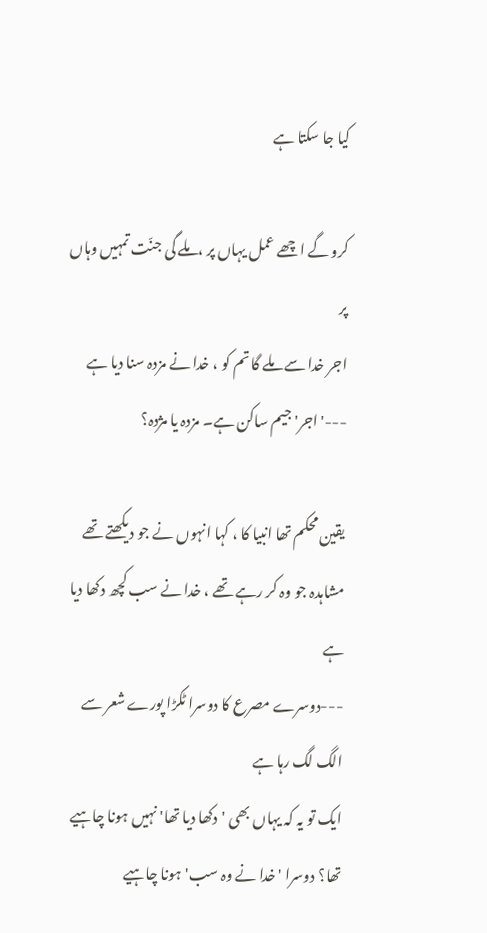کیا جا سکتا ہے

کرو گے اچھے عمل یہاں پر ،ملے گی جنّت تمہیں وہاں پر
اجر خدا سے ملے گا تم کو ، خدا نے مزدہ سنا دیا ہے
---'اجر' جیم ساکن ہے۔ مزدہ یا مژدہ؟

یقین محکم تھا انبیا کا ، کہا انہوں نے جو دیکھتے تھے
مشاہدہ جو وہ کر رہے تھے ، خدا نے سب کچھ دکھا دیا ہے
---دوسرے مصرع کا دوسرا ٹکڑا پورے شعر سے الگ لگ رہا ہے
ایک تو یہ کہ یہاں بھی 'دکھا دیا تھا' نہیں ہونا چاہیے تھا؟ دوسرا 'خدا نے وہ سب' ہونا چاہیے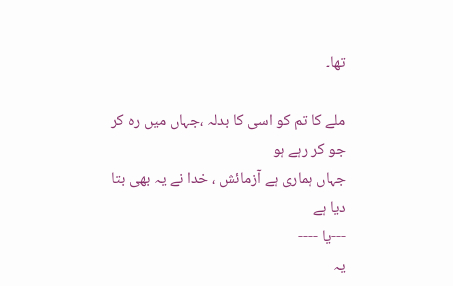تھا۔

ملے کا تم کو اسی کا بدلہ ،جہاں میں رہ کر جو کر رہے ہو
جہاں ہماری ہے آزمائش ، خدا نے یہ بھی بتا دیا ہے
---یا ----
یہ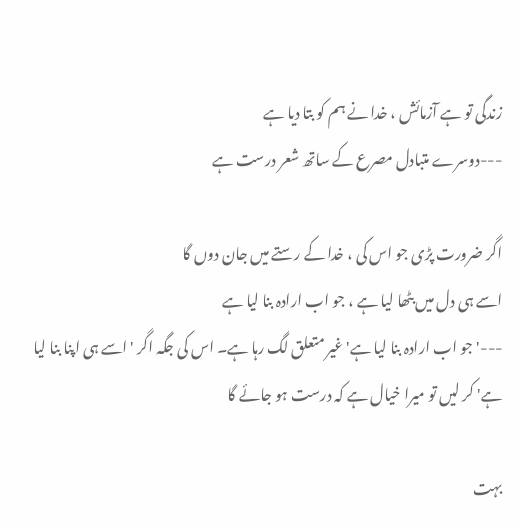زندگی تو ہے آزمائش ، خدا نے ہم کو بتا دیا ہے
---دوسرے متبادل مصرع کے ساتھ شعر درست ہے

اگر ضرورت پڑی جو اس کی ، خدا کے رستے میں جان دوں گا
اسے ہی دل میں بٹھا لیا ہے ، جو اب ارادہ بنا لیا ہے
---'جو اب ارادہ بنا لیا ہے' غیر متعلق لگ رہا ہے۔ اس کی جگہ اگر 'اسے ہی اپنا بنا لیا ہے' کر لیں تو میرا خیال ہے کہ درست ہو جائے گا

بہت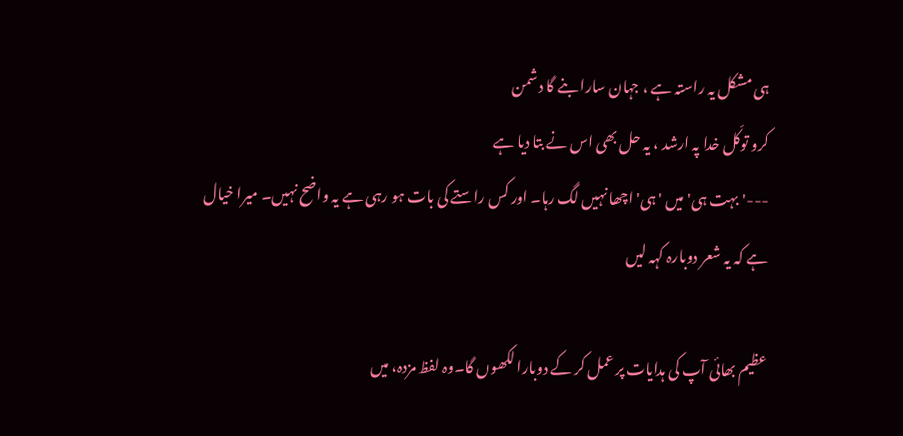ہی مشکل یہ راستہ ہے ، جہان سارا بنے گا دشمن
کرو توکّل خدا پہ ارشد ، یہ حل بھی اس نے بتا دیا ہے
---'بہت ہی' میں 'ہی' اچھا نہیں لگ رہا۔ اور کس راستے کی بات ہو رہی ہے یہ واضح نہیں۔ میرا خیال ہے کہ یہ شعر دوبارہ کہہ لیں

عظیم بھائی آپ کی ہدایات پر عمل کر کے دوبارا لکھوں گا۔وہ لفظ مزدہ، میں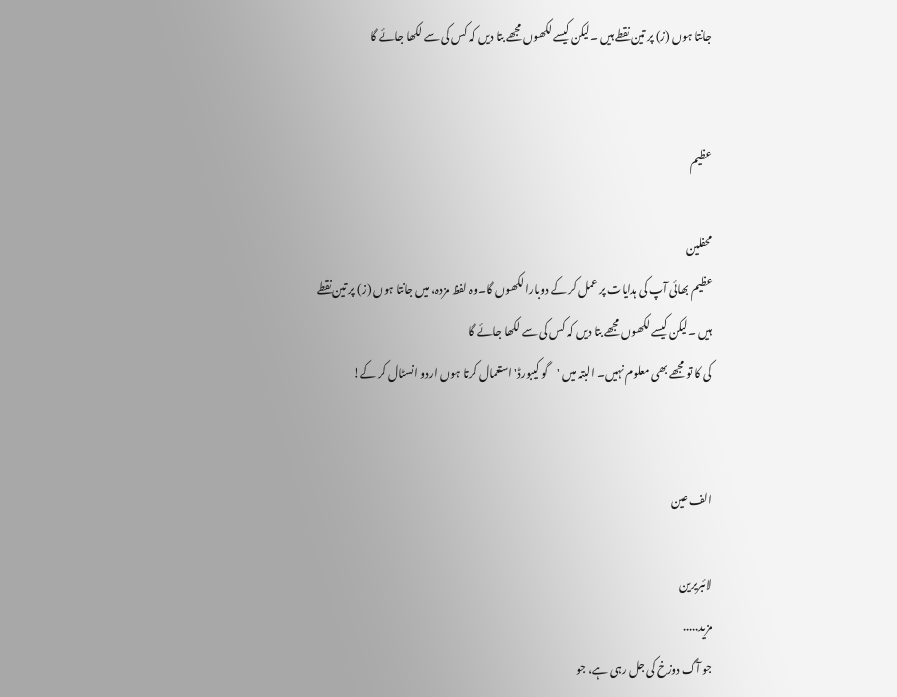جانتا ہوں (ز) پر تین نقطے ہیں ۔لیکن کیسے لکھوں مجھے بتا دیں کہ کس کی سے لکھا جائے گا


عظیم

محفلین
عظیم بھائی آپ کی ہدایات پر عمل کر کے دوبارا لکھوں گا۔وہ لفظ مزدہ، میں جانتا ہوں (ز) پر تین نقطے ہیں ۔لیکن کیسے لکھوں مجھے بتا دیں کہ کس کی سے لکھا جائے گا
کی کا تو مجھے بھی معلوم نہیں۔ البتہ میں 'گو کیبورڈ' استعمال کرتا ہوں اردو انسٹال کر کے!


الف عین

لائبریرین
مزید.....
جو آگ دوزخ کی جل رہی ہے، جو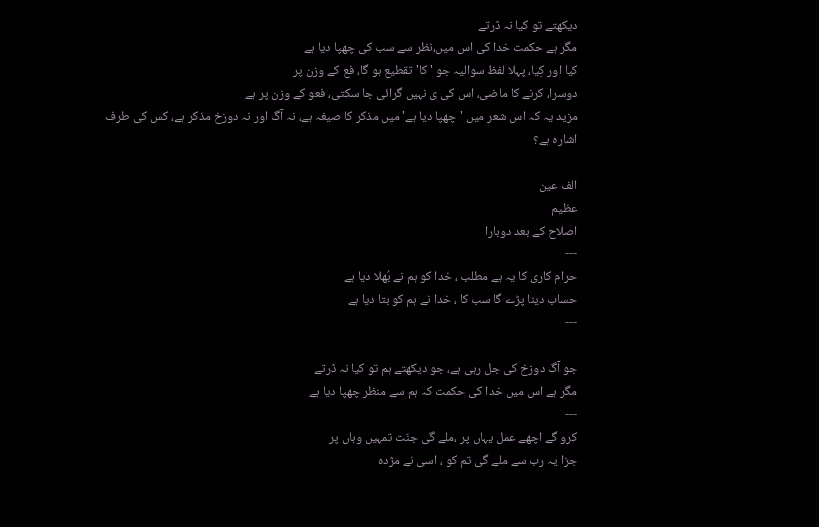دیکھتے تو کیا نہ ڈرتے
مگر ہے حکمت خدا کی اس میں،نظر سے سب کی چھپا دیا ہے
کیا اور کِیا، پہلا لفظ سوالیہ جو 'کا' تقطیع ہو گا، فع کے وزن پر
دوسرا، کرنے کا ماضی، اس کی ی نہیں گرائی جا سکتی، فعو کے وزن پر ہے
مزید یہ کہ اس شعر میں 'چھپا دیا ہے' میں مذکر کا صیغہ ہے، نہ آگ اور نہ دوزخ مذکر ہے، کس کی طرف اشارہ ہے؟

الف عین
عظیم
اصلاح کے بعد دوبارا
---
حرام کاری کا یہ ہے مطلب ، خدا کو ہم نے بُھلا دیا ہے
حساب دینا پڑے گا سب کا ، خدا نے ہم کو بتا دیا ہے
---

جو آگ دوزخ کی جل رہی ہے، جو دیکھتے ہم تو کیا نہ ڈرتے
مگر ہے اس میں خدا کی حکمت کہ ہم سے منظر چھپا دیا ہے
---
کرو گے اچھے عمل یہاں پر ،ملے گی جنّت تمہیں وہاں پر
جزا یہ رب سے ملے گی تم کو ، اسی نے مژدہ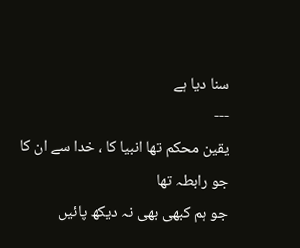سنا دیا ہے
---
یقین محکم تھا انبیا کا ، خدا سے ان کا جو رابطہ تھا
جو ہم کبھی بھی نہ دیکھ پائیں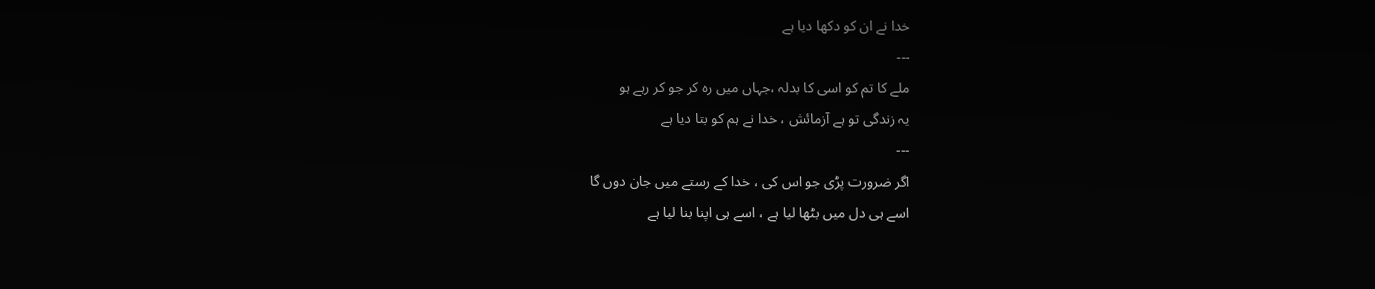خدا نے ان کو دکھا دیا ہے
---
ملے کا تم کو اسی کا بدلہ ،جہاں میں رہ کر جو کر رہے ہو
یہ زندگی تو ہے آزمائش ، خدا نے ہم کو بتا دیا ہے
---
اگر ضرورت پڑی جو اس کی ، خدا کے رستے میں جان دوں گا
اسے ہی دل میں بٹھا لیا ہے ، اسے ہی اپنا بنا لیا ہے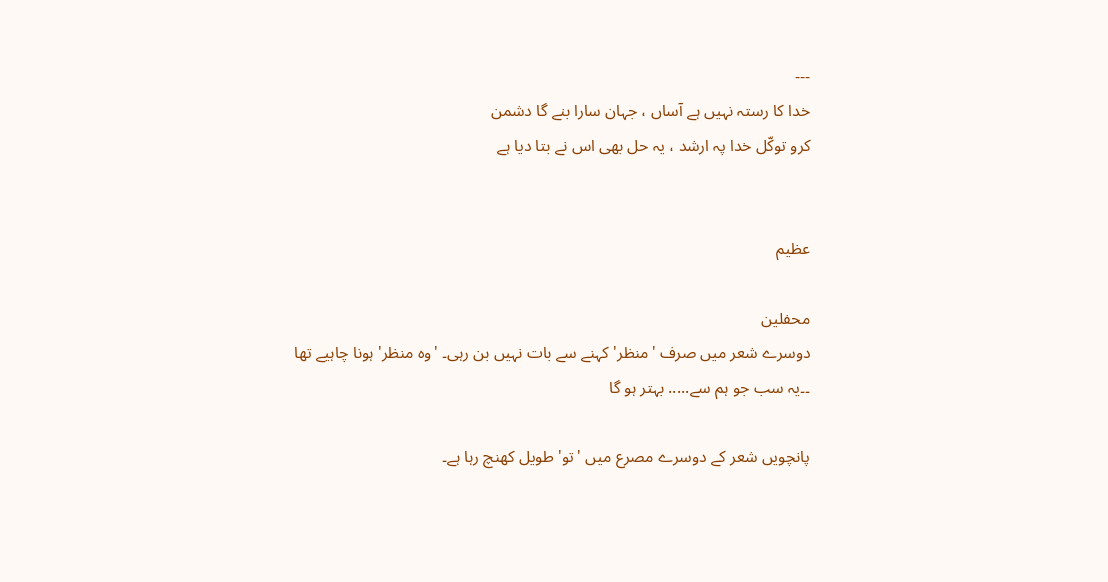---
خدا کا رستہ نہیں ہے آساں ، جہان سارا بنے گا دشمن
کرو توکّل خدا پہ ارشد ، یہ حل بھی اس نے بتا دیا ہے


عظیم

محفلین
دوسرے شعر میں صرف 'منظر' کہنے سے بات نہیں بن رہی۔ 'وہ منظر' ہونا چاہیے تھا
۔۔یہ سب جو ہم سے..... بہتر ہو گا

پانچویں شعر کے دوسرے مصرع میں 'تو' طویل کھنچ رہا ہے۔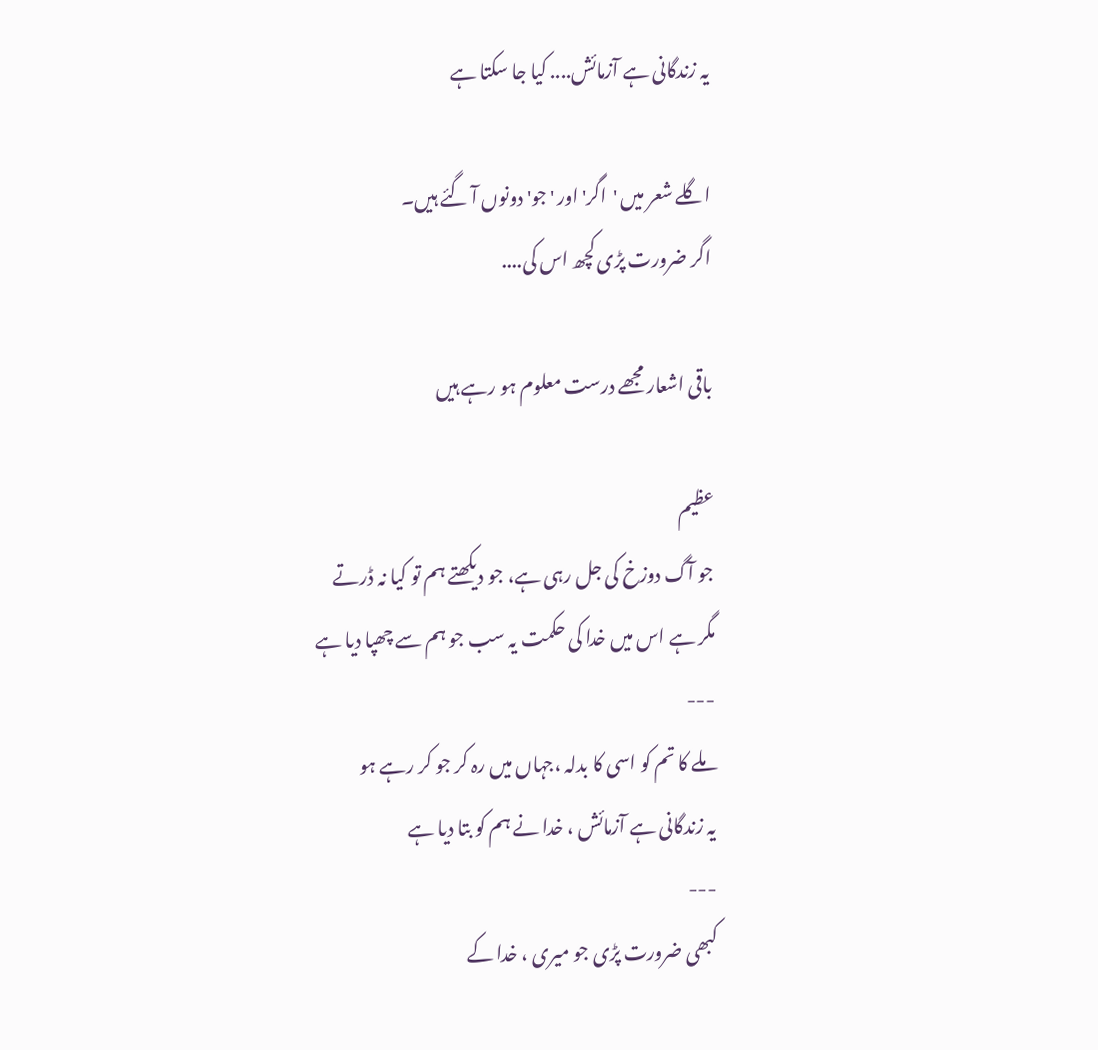یہ زندگانی ہے آزمائش.... کیا جا سکتا ہے

اگلے شعر میں 'اگر' اور 'جو' دونوں آ گئے ہیں۔
اگر ضرورت پڑی کچھ اس کی....

باقی اشعار مجھے درست معلوم ہو رہے ہیں

عظیم
جو آگ دوزخ کی جل رہی ہے، جو دیکھتے ہم تو کیا نہ ڈرتے
مگر ہے اس میں خدا کی حکمت یہ سب جو ہم سے چھپا دیا ہے
---
ملے کا تم کو اسی کا بدلہ ،جہاں میں رہ کر جو کر رہے ہو
یہ زندگانی ہے آزمائش ، خدا نے ہم کو بتا دیا ہے
---
کبھی ضرورت پڑی جو میری ، خدا کے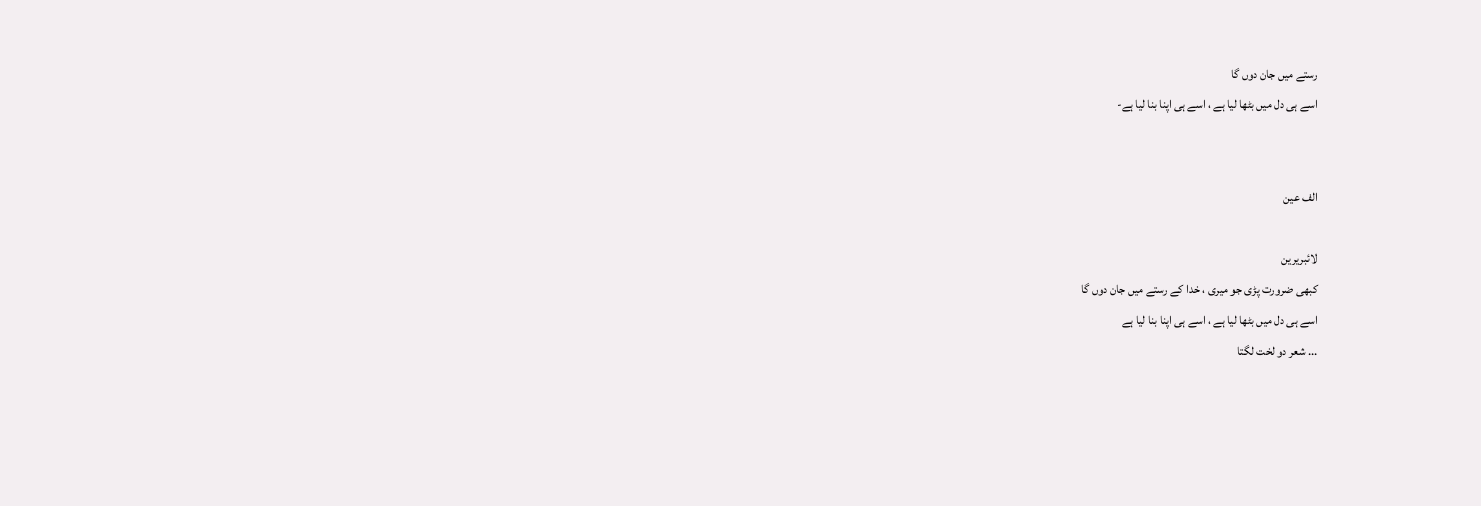رستے میں جان دوں گا
اسے ہی دل میں بٹھا لیا ہے ، اسے ہی اپنا بنا لیا ہے-


الف عین

لائبریرین
کبھی ضرورت پڑی جو میری ، خدا کے رستے میں جان دوں گا
اسے ہی دل میں بٹھا لیا ہے ، اسے ہی اپنا بنا لیا ہے
... شعر دو لخت لگتا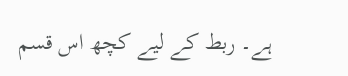ہے۔ ربط کے لیے کچھ اس قسم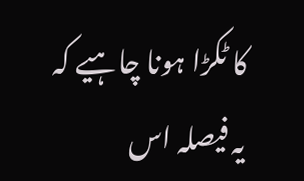کا ٹکڑا ہونا چاہیے کہ
یہ فیصلہ اس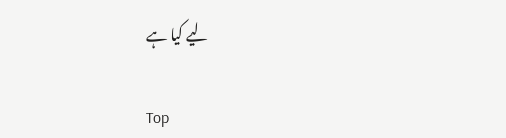لیے کیا ہے

Top